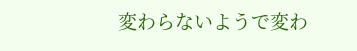変わらないようで変わ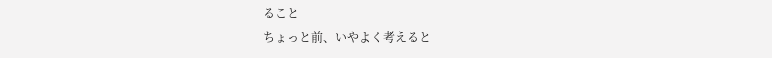ること
ちょっと前、いやよく考えると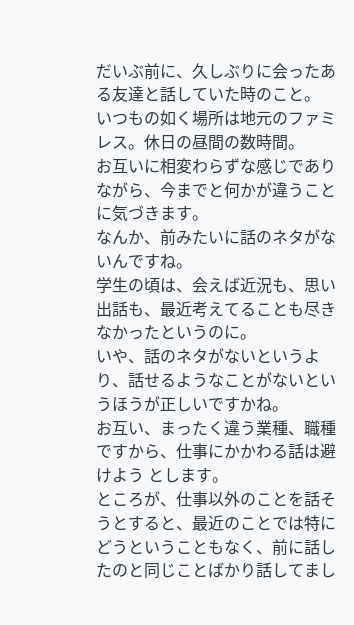だいぶ前に、久しぶりに会ったある友達と話していた時のこと。
いつもの如く場所は地元のファミレス。休日の昼間の数時間。
お互いに相変わらずな感じでありながら、今までと何かが違うことに気づきます。
なんか、前みたいに話のネタがないんですね。
学生の頃は、会えば近況も、思い出話も、最近考えてることも尽きなかったというのに。
いや、話のネタがないというより、話せるようなことがないというほうが正しいですかね。
お互い、まったく違う業種、職種ですから、仕事にかかわる話は避けよう とします。
ところが、仕事以外のことを話そうとすると、最近のことでは特にどうということもなく、前に話したのと同じことばかり話してまし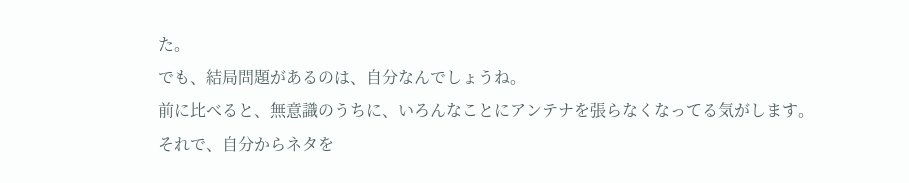た。
でも、結局問題があるのは、自分なんでしょうね。
前に比べると、無意識のうちに、いろんなことにアンテナを張らなくなってる気がします。
それで、自分からネタを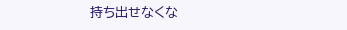持ち出せなくな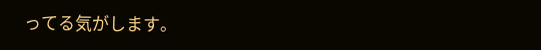ってる気がします。